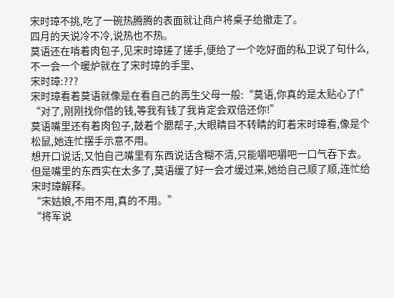宋时璋不挑,吃了一碗热腾腾的表面就让商户将桌子给撤走了。
四月的天说冷不冷,说热也不热。
莫语还在啃着肉包子,见宋时璋搓了搓手,便给了一个吃好面的私卫说了句什么,不一会一个暖炉就在了宋时璋的手里、
宋时璋:???
宋时璋看着莫语就像是在看自己的再生父母一般:“莫语,你真的是太贴心了!”
“对了,刚刚找你借的钱,等我有钱了我肯定会双倍还你!”
莫语嘴里还有着肉包子,鼓着个腮帮子,大眼睛目不转睛的盯着宋时璋看,像是个松鼠,她连忙摆手示意不用。
想开口说话,又怕自己嘴里有东西说话含糊不清,只能嚼吧嚼吧一口气吞下去。
但是嘴里的东西实在太多了,莫语缓了好一会才缓过来,她给自己顺了顺,连忙给宋时璋解释。
“宋姑娘,不用不用,真的不用。”
“将军说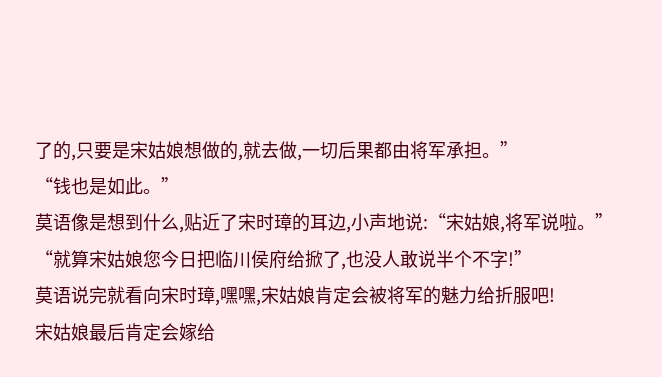了的,只要是宋姑娘想做的,就去做,一切后果都由将军承担。”
“钱也是如此。”
莫语像是想到什么,贴近了宋时璋的耳边,小声地说:“宋姑娘,将军说啦。”
“就算宋姑娘您今日把临川侯府给掀了,也没人敢说半个不字!”
莫语说完就看向宋时璋,嘿嘿,宋姑娘肯定会被将军的魅力给折服吧!
宋姑娘最后肯定会嫁给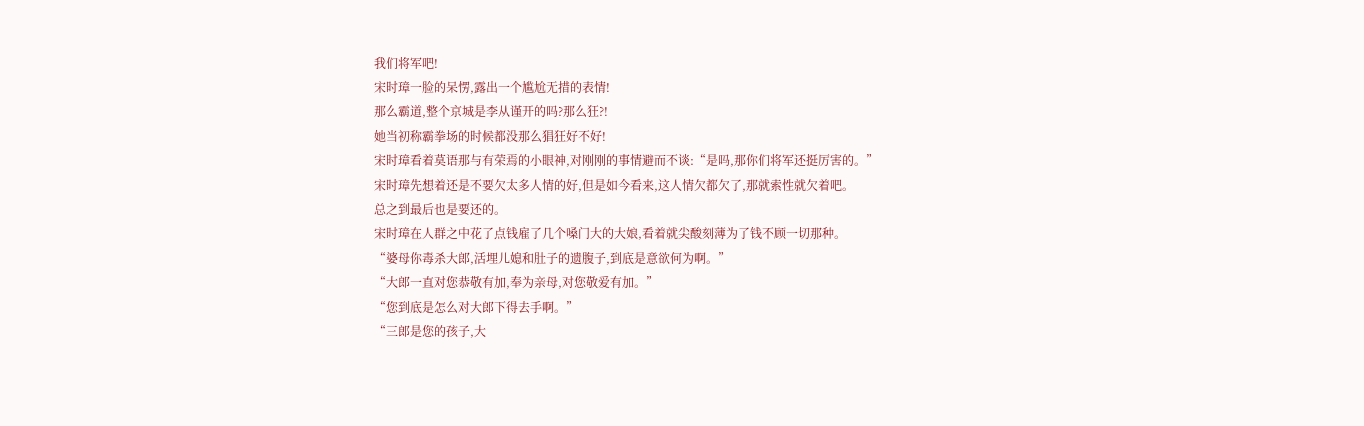我们将军吧!
宋时璋一脸的呆愣,露出一个尴尬无措的表情!
那么霸道,整个京城是李从谨开的吗?那么狂?!
她当初称霸拳场的时候都没那么猖狂好不好!
宋时璋看着莫语那与有荣焉的小眼神,对刚刚的事情避而不谈:“是吗,那你们将军还挺厉害的。”
宋时璋先想着还是不要欠太多人情的好,但是如今看来,这人情欠都欠了,那就索性就欠着吧。
总之到最后也是要还的。
宋时璋在人群之中花了点钱雇了几个嗓门大的大娘,看着就尖酸刻薄为了钱不顾一切那种。
“婆母你毒杀大郎,活埋儿媳和肚子的遗腹子,到底是意欲何为啊。”
“大郎一直对您恭敬有加,奉为亲母,对您敬爱有加。”
“您到底是怎么对大郎下得去手啊。”
“三郎是您的孩子,大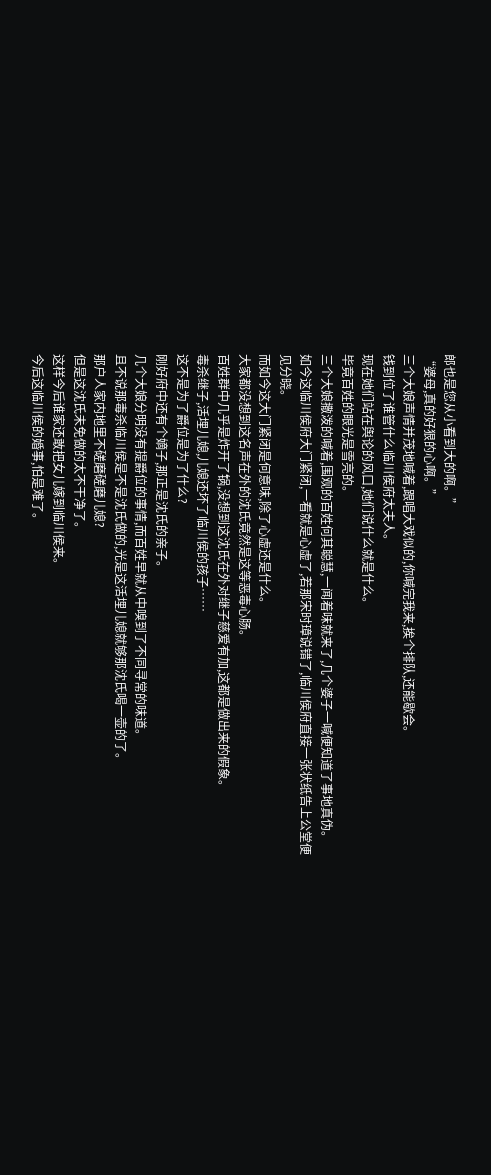郎也是您从小看到大的啊。”
“婆母,真的好狠的心啊。”
三个大娘声情并茂地喊着,跟唱大戏似的,你喊完我来,挨个排队,还能歇会。
钱到位了谁管什么临川侯府太夫人。
现在她们站在舆论的风口,她们说什么就是什么。
毕竟百姓的眼光是雪亮的。
三个大娘撒泼的喊着,围观的百姓何其聪慧,一闻着味就来了,几个婆子一喊便知道了事地真伪。
如今这临川侯府大门紧闭,一看就是心虚了,若那宋时璋说错了,临川侯府直接一张状纸告上公堂便见分晓。
而如今这大门紧闭是何意味,除了心虚还是什么。
大家都没想到这名声在外的沈氏竟然是这等恶毒心肠。
百姓群中几乎是炸开了锅,没想到这沈氏在外对继子慈爱有加,这都是做出来的假象。
毒杀继子,活埋儿媳,儿媳还坏了临川侯的孩子……
这不是为了爵位是为了什么?
刚好府中还有个嫡子,那正是沈氏的亲子。
几个大娘分明没有提爵位的事情,而百姓早就从中嗅到了不同寻常的味道。
且不说那毒杀临川侯是不是沈氏做的,光是这活埋儿媳就够那沈氏喝一壶的了。
那户人家内地里不磋磨磋磨儿媳?
但是这沈氏未免做的太不干净了。
这样今后谁家还敢把女儿嫁到临川侯来。
今后这临川侯的婚事,怕是难了。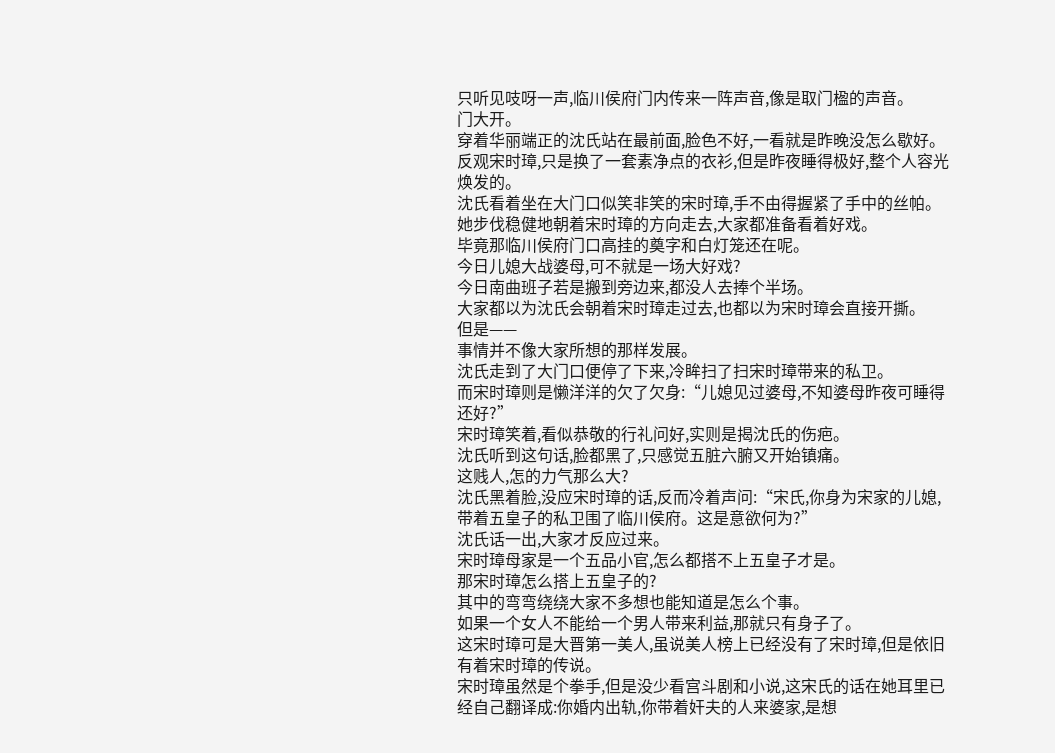只听见吱呀一声,临川侯府门内传来一阵声音,像是取门楹的声音。
门大开。
穿着华丽端正的沈氏站在最前面,脸色不好,一看就是昨晚没怎么歇好。
反观宋时璋,只是换了一套素净点的衣衫,但是昨夜睡得极好,整个人容光焕发的。
沈氏看着坐在大门口似笑非笑的宋时璋,手不由得握紧了手中的丝帕。
她步伐稳健地朝着宋时璋的方向走去,大家都准备看着好戏。
毕竟那临川侯府门口高挂的奠字和白灯笼还在呢。
今日儿媳大战婆母,可不就是一场大好戏?
今日南曲班子若是搬到旁边来,都没人去捧个半场。
大家都以为沈氏会朝着宋时璋走过去,也都以为宋时璋会直接开撕。
但是——
事情并不像大家所想的那样发展。
沈氏走到了大门口便停了下来,冷眸扫了扫宋时璋带来的私卫。
而宋时璋则是懒洋洋的欠了欠身:“儿媳见过婆母,不知婆母昨夜可睡得还好?”
宋时璋笑着,看似恭敬的行礼问好,实则是揭沈氏的伤疤。
沈氏听到这句话,脸都黑了,只感觉五脏六腑又开始镇痛。
这贱人,怎的力气那么大?
沈氏黑着脸,没应宋时璋的话,反而冷着声问:“宋氏,你身为宋家的儿媳,带着五皇子的私卫围了临川侯府。这是意欲何为?”
沈氏话一出,大家才反应过来。
宋时璋母家是一个五品小官,怎么都搭不上五皇子才是。
那宋时璋怎么搭上五皇子的?
其中的弯弯绕绕大家不多想也能知道是怎么个事。
如果一个女人不能给一个男人带来利益,那就只有身子了。
这宋时璋可是大晋第一美人,虽说美人榜上已经没有了宋时璋,但是依旧有着宋时璋的传说。
宋时璋虽然是个拳手,但是没少看宫斗剧和小说,这宋氏的话在她耳里已经自己翻译成:你婚内出轨,你带着奸夫的人来婆家,是想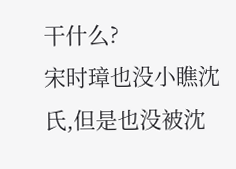干什么?
宋时璋也没小瞧沈氏,但是也没被沈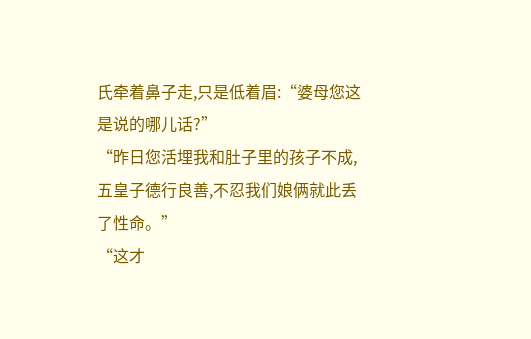氏牵着鼻子走,只是低着眉:“婆母您这是说的哪儿话?”
“昨日您活埋我和肚子里的孩子不成,五皇子德行良善,不忍我们娘俩就此丢了性命。”
“这才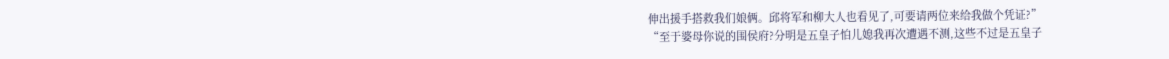伸出援手搭救我们娘俩。邱将军和柳大人也看见了,可要请两位来给我做个凭证?”
“至于婆母你说的围侯府?分明是五皇子怕儿媳我再次遭遇不测,这些不过是五皇子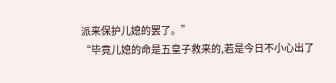派来保护儿媳的罢了。”
“毕竟儿媳的命是五皇子救来的,若是今日不小心出了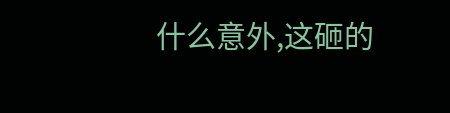什么意外,这砸的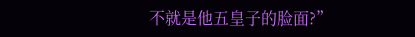不就是他五皇子的脸面?”